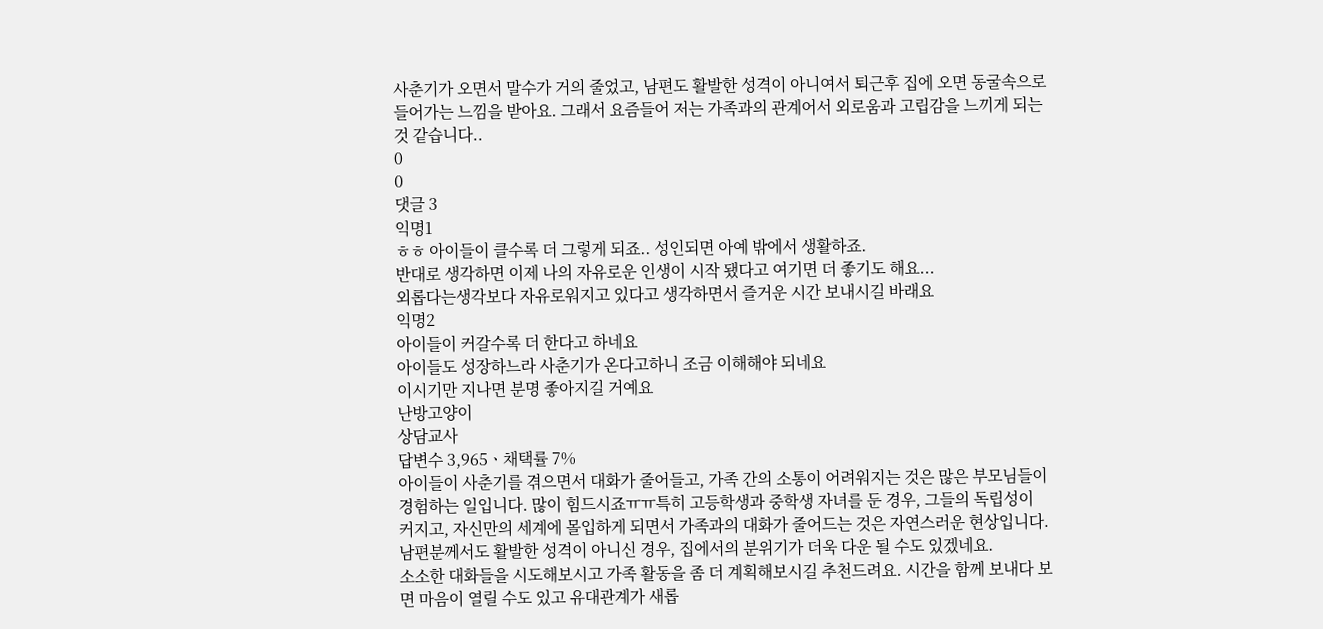사춘기가 오면서 말수가 거의 줄었고, 남편도 활발한 성격이 아니여서 퇴근후 집에 오면 동굴속으로 들어가는 느낌을 받아요. 그래서 요즘들어 저는 가족과의 관계어서 외로움과 고립감을 느끼게 되는것 같습니다..
0
0
댓글 3
익명1
ㅎㅎ 아이들이 클수록 더 그렇게 되죠.. 성인되면 아예 밖에서 생활하죠.
반대로 생각하면 이제 나의 자유로운 인생이 시작 됐다고 여기면 더 좋기도 해요...
외롭다는생각보다 자유로워지고 있다고 생각하면서 즐거운 시간 보내시길 바래요
익명2
아이들이 커갈수록 더 한다고 하네요
아이들도 성장하느라 사춘기가 온다고하니 조금 이해해야 되네요
이시기만 지나면 분명 좋아지길 거예요
난방고양이
상담교사
답변수 3,965ㆍ채택률 7%
아이들이 사춘기를 겪으면서 대화가 줄어들고, 가족 간의 소통이 어려워지는 것은 많은 부모님들이 경험하는 일입니다. 많이 힘드시죠ㅠㅠ특히 고등학생과 중학생 자녀를 둔 경우, 그들의 독립성이 커지고, 자신만의 세계에 몰입하게 되면서 가족과의 대화가 줄어드는 것은 자연스러운 현상입니다. 남편분께서도 활발한 성격이 아니신 경우, 집에서의 분위기가 더욱 다운 될 수도 있겠네요.
소소한 대화들을 시도해보시고 가족 활동을 좀 더 계획해보시길 추천드려요. 시간을 함께 보내다 보면 마음이 열릴 수도 있고 유대관계가 새롭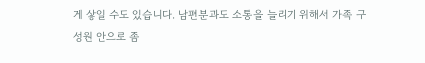게 샇일 수도 있습니다. 남편분과도 소통을 늘리기 위해서 가족 구성원 안으로 좀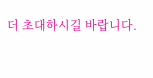더 초대하시길 바랍니다.